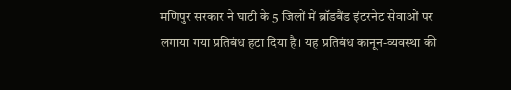मणिपुर सरकार ने घाटी के 5 जिलों में ब्रॉडबैंड इंटरनेट सेवाओं पर लगाया गया प्रतिबंध हटा दिया है। यह प्रतिबंध कानून-व्यवस्था की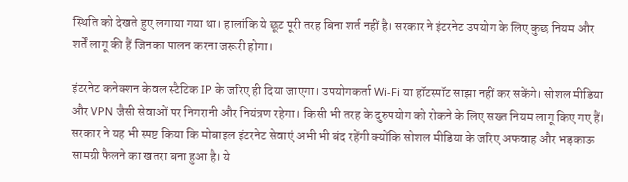स्थिति को देखते हुए लगाया गया था। हालांकि ये छूट पूरी तरह बिना शर्त नहीं है। सरकार ने इंटरनेट उपयोग के लिए कुछ नियम और शर्तें लागू की हैं जिनका पालन करना जरूरी होगा।

इंटरनेट कनेक्शन केवल स्टैटिक IP के जरिए ही दिया जाएगा। उपयोगकर्ता Wi-Fi या हॉटस्पॉट साझा नहीं कर सकेंगे। सोशल मीडिया और VPN जैसी सेवाओं पर निगरानी और नियंत्रण रहेगा। किसी भी तरह के दुरुपयोग को रोकने के लिए सख्त नियम लागू किए गए हैं।
सरकार ने यह भी स्पष्ट किया कि मोबाइल इंटरनेट सेवाएं अभी भी बंद रहेंगी क्योंकि सोशल मीडिया के जरिए अफवाह और भड़काऊ सामग्री फैलने का खतरा बना हुआ है। ये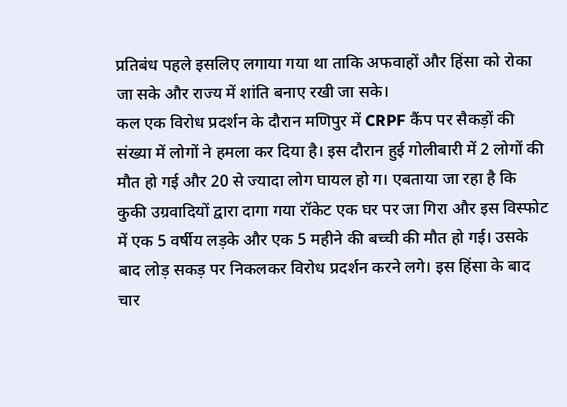प्रतिबंध पहले इसलिए लगाया गया था ताकि अफवाहों और हिंसा को रोका जा सके और राज्य में शांति बनाए रखी जा सके।
कल एक विरोध प्रदर्शन के दौरान मणिपुर में CRPF कैंप पर सैकड़ों की संख्या में लोगों ने हमला कर दिया है। इस दौरान हुई गोलीबारी में 2 लोगों की मौत हो गई और 20 से ज्यादा लोग घायल हो ग। एबताया जा रहा है कि कुकी उग्रवादियों द्वारा दागा गया रॉकेट एक घर पर जा गिरा और इस विस्फोट में एक 5 वर्षीय लड़के और एक 5 महीने की बच्ची की मौत हो गई। उसके बाद लोड़ सकड़ पर निकलकर विरोध प्रदर्शन करने लगे। इस हिंसा के बाद चार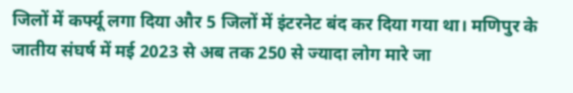जिलों में कर्फ्यू लगा दिया और 5 जिलों में इंटरनेट बंद कर दिया गया था। मणिपुर के जातीय संघर्ष में मई 2023 से अब तक 250 से ज्यादा लोग मारे जा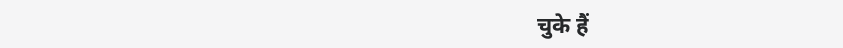चुके हैं